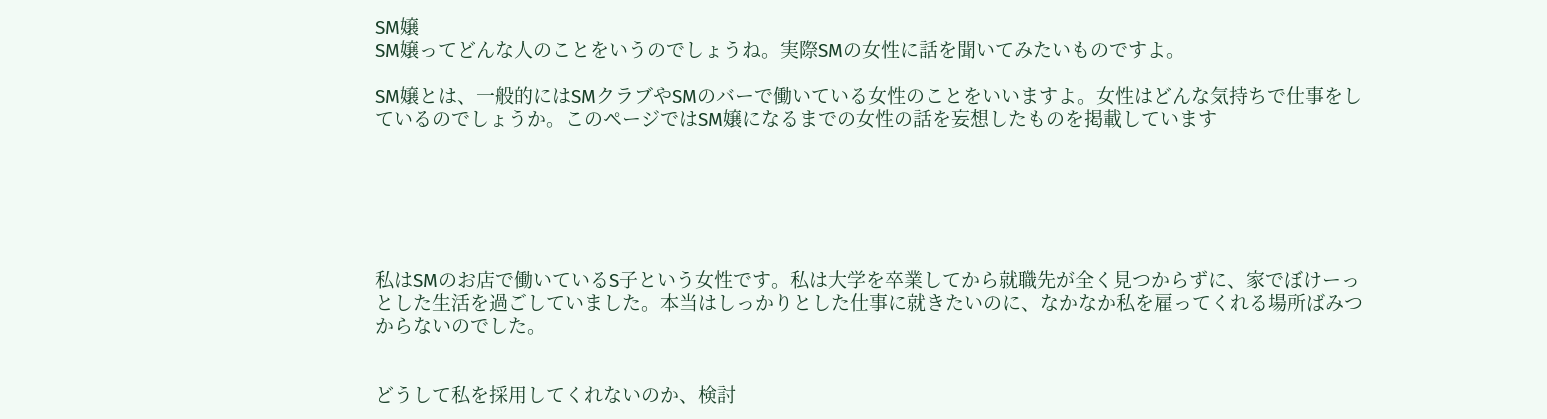SM嬢
SM嬢ってどんな人のことをいうのでしょうね。実際SMの女性に話を聞いてみたいものですよ。

SM嬢とは、一般的にはSMクラブやSMのバーで働いている女性のことをいいますよ。女性はどんな気持ちで仕事をしているのでしょうか。このページではSM嬢になるまでの女性の話を妄想したものを掲載しています






私はSMのお店で働いているS子という女性です。私は大学を卒業してから就職先が全く見つからずに、家でぼけーっとした生活を過ごしていました。本当はしっかりとした仕事に就きたいのに、なかなか私を雇ってくれる場所ばみつからないのでした。


どうして私を採用してくれないのか、検討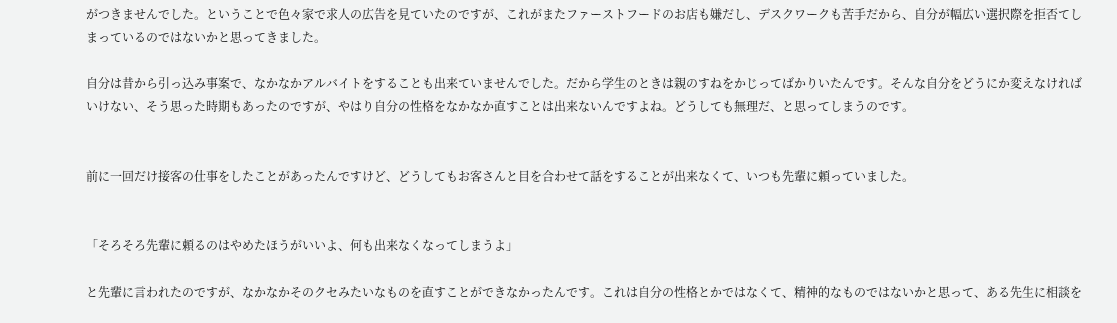がつきませんでした。ということで色々家で求人の広告を見ていたのですが、これがまたファーストフードのお店も嫌だし、デスクワークも苦手だから、自分が幅広い選択際を拒否てしまっているのではないかと思ってきました。

自分は昔から引っ込み事案で、なかなかアルバイトをすることも出来ていませんでした。だから学生のときは親のすねをかじってばかりいたんです。そんな自分をどうにか変えなければいけない、そう思った時期もあったのですが、やはり自分の性格をなかなか直すことは出来ないんですよね。どうしても無理だ、と思ってしまうのです。


前に一回だけ接客の仕事をしたことがあったんですけど、どうしてもお客さんと目を合わせて話をすることが出来なくて、いつも先輩に頼っていました。


「そろそろ先輩に頼るのはやめたほうがいいよ、何も出来なくなってしまうよ」

と先輩に言われたのですが、なかなかそのクセみたいなものを直すことができなかったんです。これは自分の性格とかではなくて、精神的なものではないかと思って、ある先生に相談を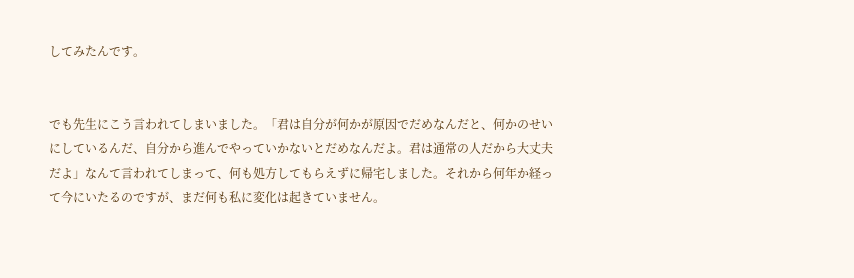してみたんです。


でも先生にこう言われてしまいました。「君は自分が何かが原因でだめなんだと、何かのせいにしているんだ、自分から進んでやっていかないとだめなんだよ。君は通常の人だから大丈夫だよ」なんて言われてしまって、何も処方してもらえずに帰宅しました。それから何年か経って今にいたるのですが、まだ何も私に変化は起きていません。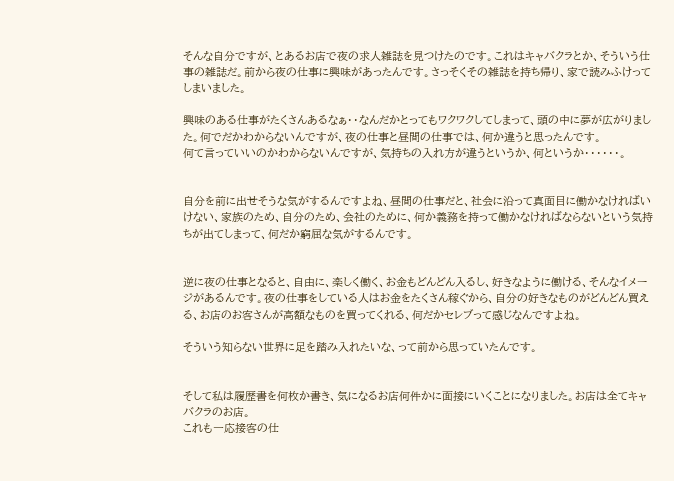そんな自分ですが、とあるお店で夜の求人雑誌を見つけたのです。これはキャバクラとか、そういう仕事の雑誌だ。前から夜の仕事に興味があったんです。さっそくその雑誌を持ち帰り、家で読みふけってしまいました。

興味のある仕事がたくさんあるなぁ・・なんだかとってもワクワクしてしまって、頭の中に夢が広がりました。何でだかわからないんですが、夜の仕事と昼間の仕事では、何か違うと思ったんです。
何て言っていいのかわからないんですが、気持ちの入れ方が違うというか、何というか・・・・・・。


自分を前に出せそうな気がするんですよね、昼間の仕事だと、社会に沿って真面目に働かなければいけない、家族のため、自分のため、会社のために、何か義務を持って働かなければならないという気持ちが出てしまって、何だか窮屈な気がするんです。


逆に夜の仕事となると、自由に、楽しく働く、お金もどんどん入るし、好きなように働ける、そんなイメージがあるんです。夜の仕事をしている人はお金をたくさん稼ぐから、自分の好きなものがどんどん買える、お店のお客さんが高額なものを買ってくれる、何だかセレブって感じなんですよね。

そういう知らない世界に足を踏み入れたいな、って前から思っていたんです。


そして私は履歴書を何枚か書き、気になるお店何件かに面接にいくことになりました。お店は全てキャバクラのお店。
これも一応接客の仕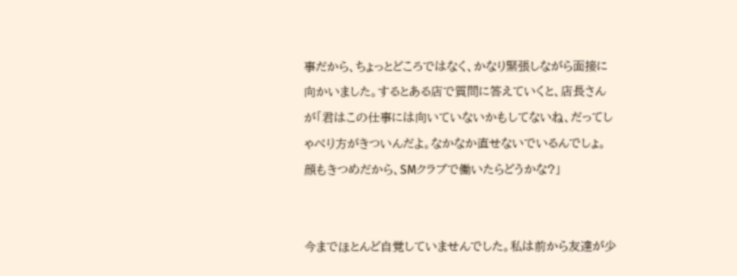事だから、ちょっとどころではなく、かなり緊張しながら面接に向かいました。するとある店で質問に答えていくと、店長さんが「君はこの仕事には向いていないかもしてないね、だってしゃべり方がきついんだよ。なかなか直せないでいるんでしょ。顔もきつめだから、SMクラブで働いたらどうかな?」


今までほとんど自覚していませんでした。私は前から友達が少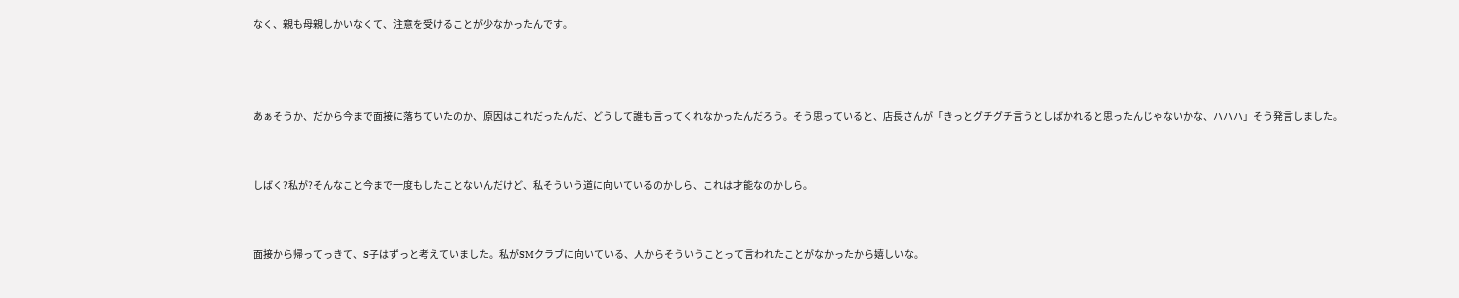なく、親も母親しかいなくて、注意を受けることが少なかったんです。



あぁそうか、だから今まで面接に落ちていたのか、原因はこれだったんだ、どうして誰も言ってくれなかったんだろう。そう思っていると、店長さんが「きっとグチグチ言うとしばかれると思ったんじゃないかな、ハハハ」そう発言しました。


しばく?私が?そんなこと今まで一度もしたことないんだけど、私そういう道に向いているのかしら、これは才能なのかしら。


面接から帰ってっきて、S子はずっと考えていました。私がSMクラブに向いている、人からそういうことって言われたことがなかったから嬉しいな。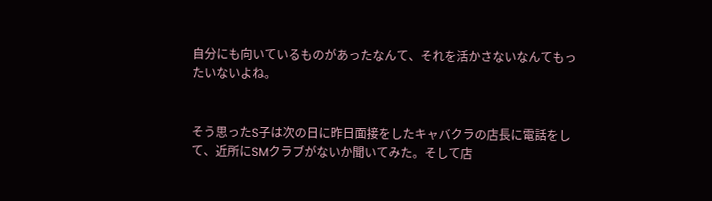自分にも向いているものがあったなんて、それを活かさないなんてもったいないよね。


そう思ったS子は次の日に昨日面接をしたキャバクラの店長に電話をして、近所にSMクラブがないか聞いてみた。そして店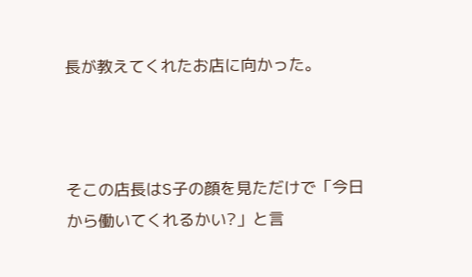長が教えてくれたお店に向かった。



そこの店長はS子の顔を見ただけで「今日から働いてくれるかい?」と言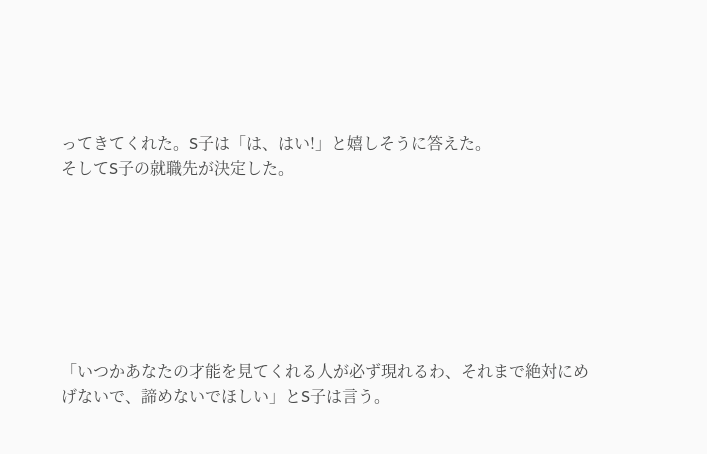ってきてくれた。S子は「は、はい!」と嬉しそうに答えた。
そしてS子の就職先が決定した。







「いつかあなたの才能を見てくれる人が必ず現れるわ、それまで絶対にめげないで、諦めないでほしい」とS子は言う。